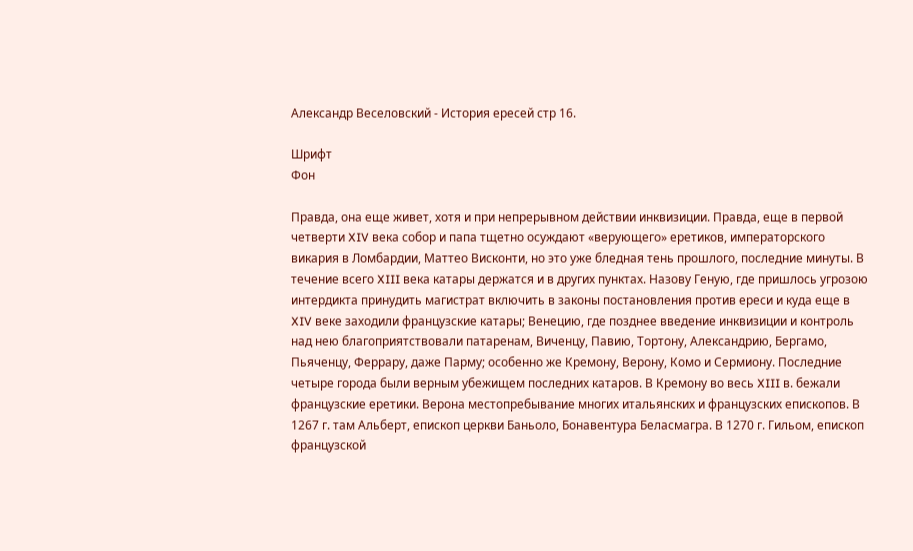Александр Веселовский - История ересей стр 16.

Шрифт
Фон

Правда, она еще живет, хотя и при непрерывном действии инквизиции. Правда, еще в первой четверти XIV века собор и папа тщетно осуждают «верующего» еретиков, императорского викария в Ломбардии, Маттео Висконти, но это уже бледная тень прошлого, последние минуты. В течение всего XIII века катары держатся и в других пунктах. Назову Геную, где пришлось угрозою интердикта принудить магистрат включить в законы постановления против ереси и куда еще в XIV веке заходили французские катары; Венецию, где позднее введение инквизиции и контроль над нею благоприятствовали патаренам, Виченцу, Павию, Тортону, Александрию, Бергамо, Пьяченцу, Феррару, даже Парму; особенно же Кремону, Верону, Комо и Сермиону. Последние четыре города были верным убежищем последних катаров. В Кремону во весь XIII в. бежали французские еретики. Верона местопребывание многих итальянских и французских епископов. В 1267 г. там Альберт, епископ церкви Баньоло, Бонавентура Беласмагра. В 1270 г. Гильом, епископ французской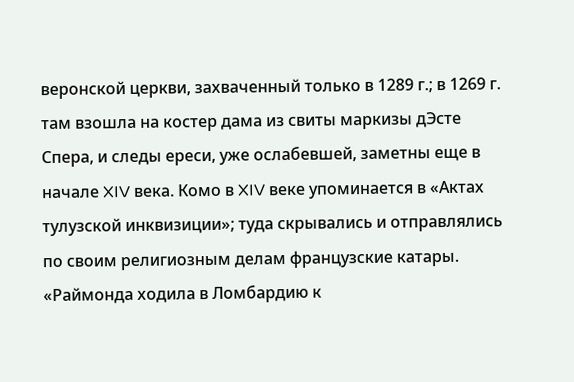веронской церкви, захваченный только в 1289 г.; в 1269 г. там взошла на костер дама из свиты маркизы дЭсте Спера, и следы ереси, уже ослабевшей, заметны еще в начале XIV века. Комо в XIV веке упоминается в «Актах тулузской инквизиции»; туда скрывались и отправлялись по своим религиозным делам французские катары. «Раймонда ходила в Ломбардию к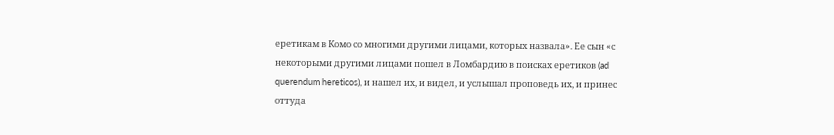еретикам в Комо со многими другими лицами, которых назвала». Ее сын «с некоторыми другими лицами пошел в Ломбардию в поисках еретиков (ad querendum hereticos), и нашел их, и видел, и услышал проповедь их, и принес оттуда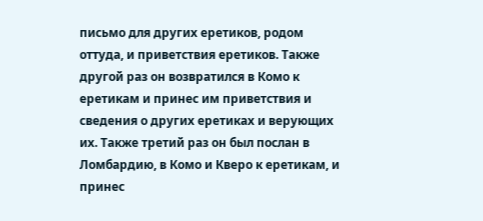письмо для других еретиков, родом оттуда, и приветствия еретиков. Также другой раз он возвратился в Комо к еретикам и принес им приветствия и сведения о других еретиках и верующих их. Также третий раз он был послан в Ломбардию, в Комо и Кверо к еретикам, и принес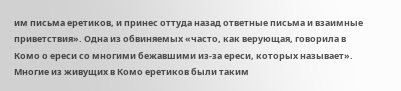им письма еретиков, и принес оттуда назад ответные письма и взаимные приветствия». Одна из обвиняемых «часто, как верующая, говорила в Комо о ереси со многими бежавшими из-за ереси, которых называет». Многие из живущих в Комо еретиков были таким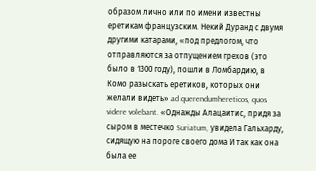образом лично или по имени известны еретикам французским. Некий Дуранд с двумя другими катарами, «под предлогом, что отправляются за отпущением грехов (это было в 1300 году), пошли в Ломбардию, в Комо разыскать еретиков, которых они желали видеть» ad querendumhereticos, quos videre volebant. «Однажды Алацаитис, придя за сыром в местечко Suriatum, увидела Гальхарду, сидящую на пороге своего дома И так как она была ее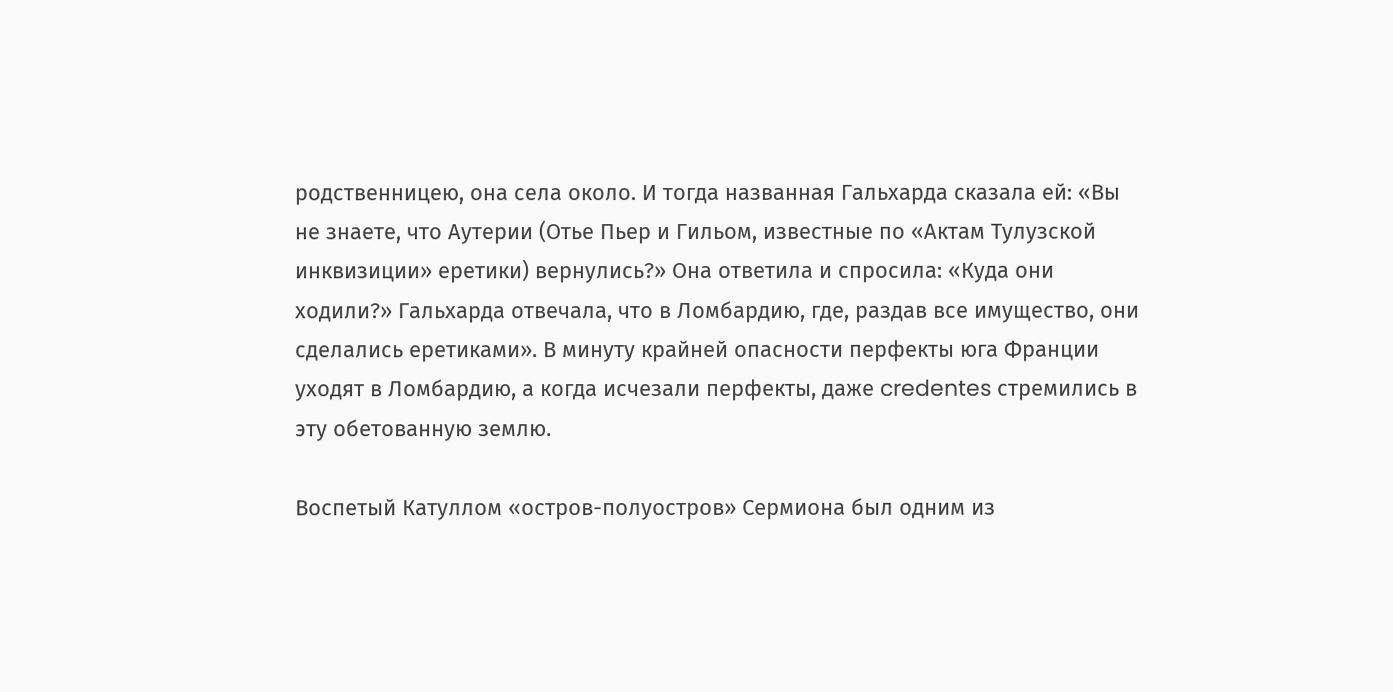родственницею, она села около. И тогда названная Гальхарда сказала ей: «Вы не знаете, что Аутерии (Отье Пьер и Гильом, известные по «Актам Тулузской инквизиции» еретики) вернулись?» Она ответила и спросила: «Куда они ходили?» Гальхарда отвечала, что в Ломбардию, где, раздав все имущество, они сделались еретиками». В минуту крайней опасности перфекты юга Франции уходят в Ломбардию, а когда исчезали перфекты, даже credentes стремились в эту обетованную землю.

Воспетый Катуллом «остров-полуостров» Сермиона был одним из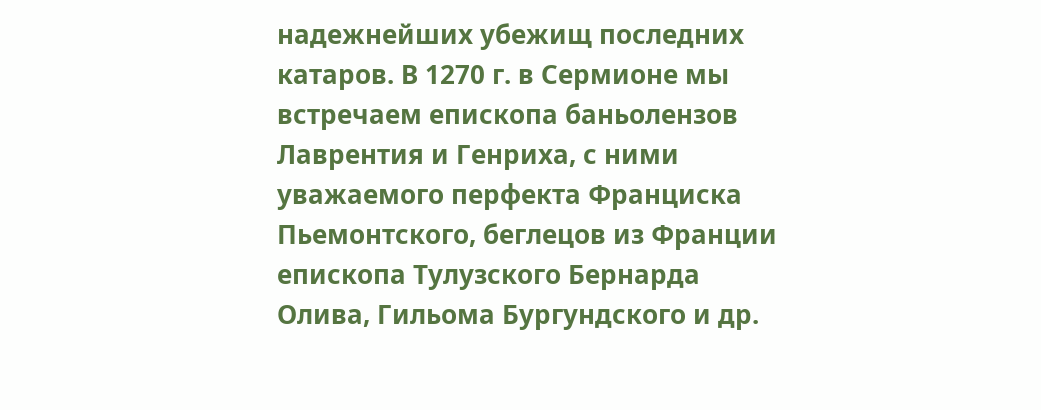надежнейших убежищ последних катаров. В 1270 г. в Сермионе мы встречаем епископа баньолензов Лаврентия и Генриха, с ними уважаемого перфекта Франциска Пьемонтского, беглецов из Франции епископа Тулузского Бернарда Олива, Гильома Бургундского и др.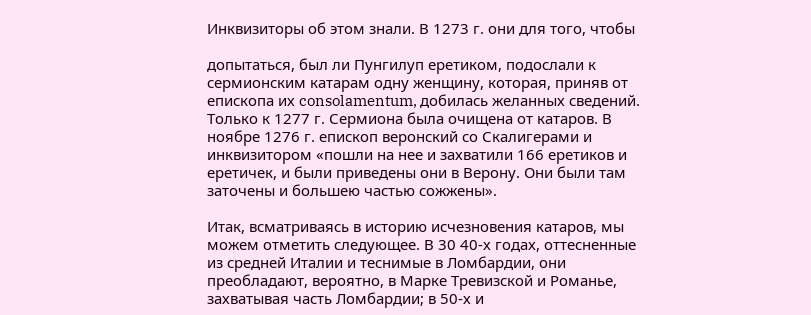Инквизиторы об этом знали. В 1273 г. они для того, чтобы

допытаться, был ли Пунгилуп еретиком, подослали к сермионским катарам одну женщину, которая, приняв от епископа их consolamentum, добилась желанных сведений. Только к 1277 г. Сермиона была очищена от катаров. В ноябре 1276 г. епископ веронский со Скалигерами и инквизитором «пошли на нее и захватили 166 еретиков и еретичек, и были приведены они в Верону. Они были там заточены и большею частью сожжены».

Итак, всматриваясь в историю исчезновения катаров, мы можем отметить следующее. В 30 40-х годах, оттесненные из средней Италии и теснимые в Ломбардии, они преобладают, вероятно, в Марке Тревизской и Романье, захватывая часть Ломбардии; в 50-х и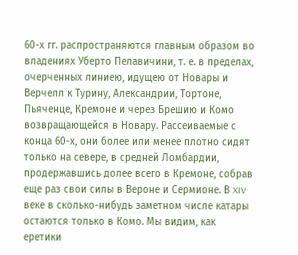60-х гг. распространяются главным образом во владениях Уберто Пелавичини, т. е. в пределах, очерченных линиею, идущею от Новары и Верчелл к Турину, Александрии, Тортоне, Пьяченце, Кремоне и через Брешию и Комо возвращающейся в Новару. Рассеиваемые с конца 60-х, они более или менее плотно сидят только на севере, в средней Ломбардии, продержавшись долее всего в Кремоне, собрав еще раз свои силы в Вероне и Сермионе. В XIV веке в сколько-нибудь заметном числе катары остаются только в Комо. Мы видим, как еретики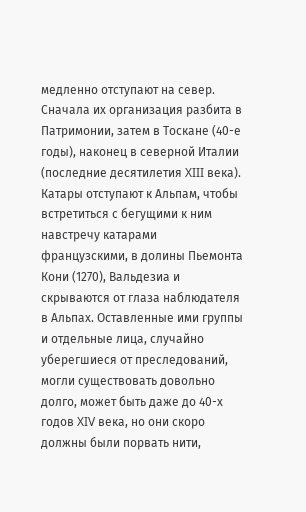медленно отступают на север. Сначала их организация разбита в Патримонии, затем в Тоскане (40-е годы), наконец в северной Италии (последние десятилетия XIII века). Катары отступают к Альпам, чтобы встретиться с бегущими к ним навстречу катарами французскими, в долины Пьемонта Кони (1270), Вальдезиа и скрываются от глаза наблюдателя в Альпах. Оставленные ими группы и отдельные лица, случайно уберегшиеся от преследований, могли существовать довольно долго, может быть даже до 40-х годов XIV века, но они скоро должны были порвать нити,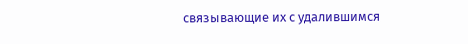связывающие их с удалившимся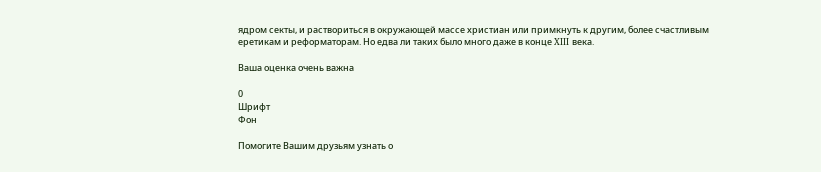ядром секты, и раствориться в окружающей массе христиан или примкнуть к другим, более счастливым еретикам и реформаторам. Но едва ли таких было много даже в конце XIII века.

Ваша оценка очень важна

0
Шрифт
Фон

Помогите Вашим друзьям узнать о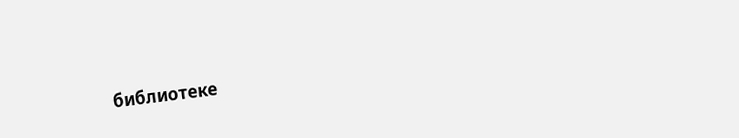библиотеке